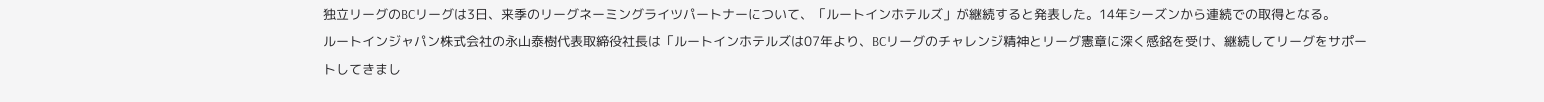独立リーグのBCリーグは3日、来季のリーグネーミングライツパートナーについて、「ルートインホテルズ」が継続すると発表した。14年シーズンから連続での取得となる。
ルートインジャパン株式会社の永山泰樹代表取締役社長は「ルートインホテルズは07年より、BCリーグのチャレンジ精神とリーグ憲章に深く感銘を受け、継続してリーグをサポートしてきまし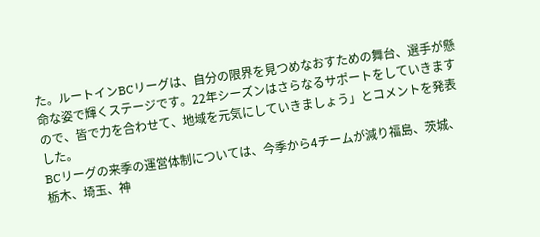た。ルートインBCリーグは、自分の限界を見つめなおすための舞台、選手が懸命な姿で輝くステージです。22年シーズンはさらなるサポートをしていきますので、皆で力を合わせて、地域を元気にしていきましょう」とコメントを発表した。
BCリーグの来季の運営体制については、今季から4チームが減り福島、茨城、栃木、埼玉、神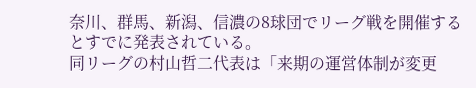奈川、群馬、新潟、信濃の8球団でリーグ戦を開催するとすでに発表されている。
同リーグの村山哲二代表は「来期の運営体制が変更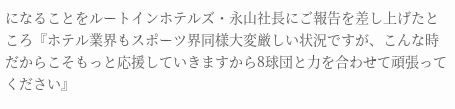になることをルートインホテルズ・永山社長にご報告を差し上げたところ『ホテル業界もスポーツ界同様大変厳しい状況ですが、こんな時だからこそもっと応援していきますから8球団と力を合わせて頑張ってください』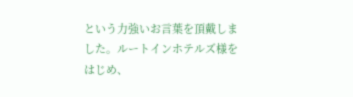という力強いお言葉を頂戴しました。ルートインホテルズ様をはじめ、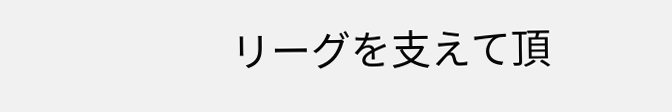リーグを支えて頂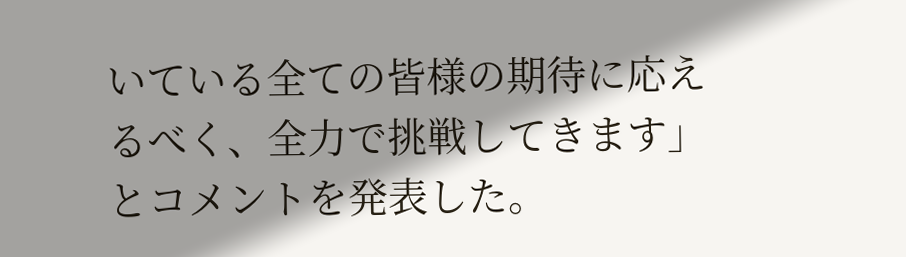いている全ての皆様の期待に応えるべく、全力で挑戦してきます」とコメントを発表した。